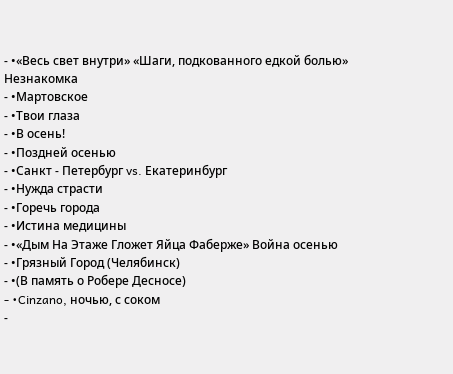- •«Весь свет внутри» «Шаги, подкованного едкой болью» Незнакомка
- •Мартовское
- •Твои глаза
- •В осень!
- •Поздней осенью
- •Санкт - Петербург vs. Екатеринбург
- •Нужда страсти
- •Горечь города
- •Истина медицины
- •«Дым На Этаже Гложет Яйца Фаберже» Война осенью
- •Грязный Город (Челябинск)
- •(В память о Робере Десносе)
- •Cinzano, ночью, с соком
-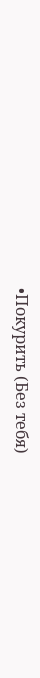•Покурить (Без тебя)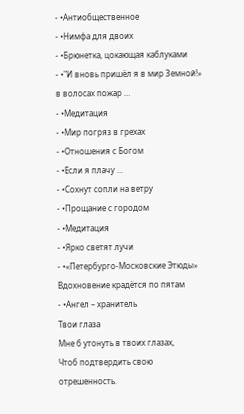- •Антиобщественное
- •Нимфа для двоих
- •Брюнетка, цокающая каблуками
- •"И вновь пришёл я в мир Земной!» в волосах пожар …
- •Медитация
- •Мир погряз в грехах
- •Отношения с Богом
- •Если я плачу …
- •Сохнут сопли на ветру
- •Прощание с городом
- •Медитация
- •Ярко светят лучи
- •«Петербурго-Московские Этюды» Вдохновение крадётся по пятам
- •Ангел – хранитель
Твои глаза
Мне б утонуть в твоих глазах,
Чтоб подтвердить свою отрешенность.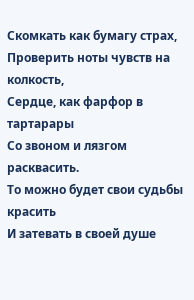Скомкать как бумагу страх,
Проверить ноты чувств на колкость,
Сердце, как фарфор в тартарары
Со звоном и лязгом расквасить.
То можно будет свои судьбы красить
И затевать в своей душе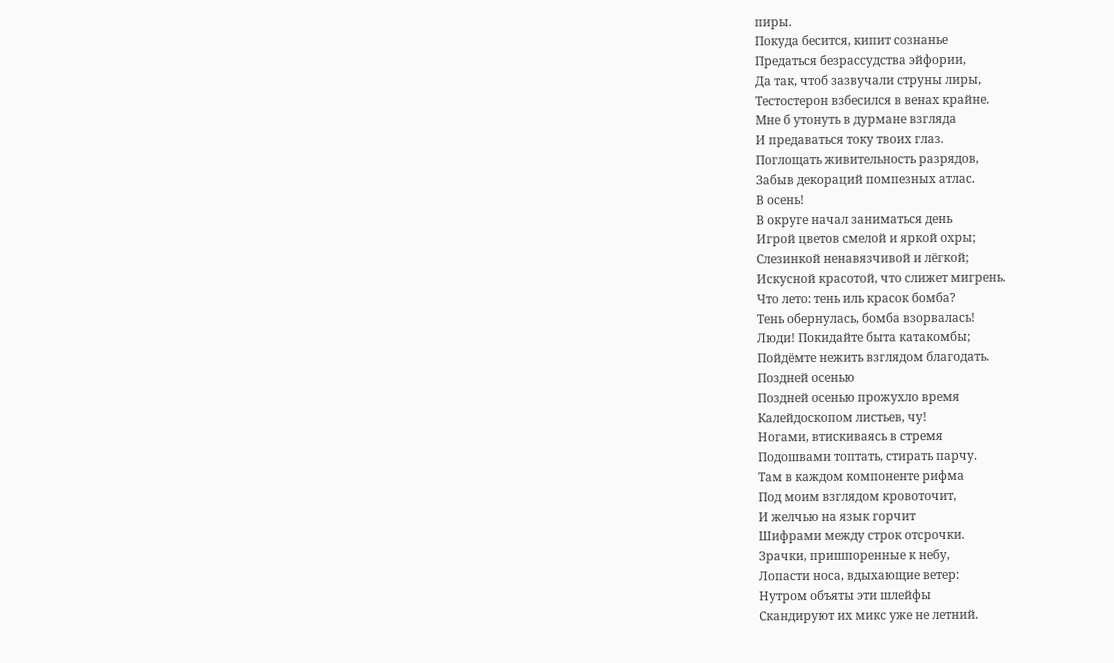пиры.
Покуда бесится, кипит сознанье
Предаться безрассудства эйфории,
Да так, чтоб зазвучали струны лиры,
Тестостерон взбесился в венах крайне.
Мне б утонуть в дурмане взгляда
И предаваться току твоих глаз.
Поглощать живительность разрядов,
Забыв декораций помпезных атлас.
В осень!
В округе начал заниматься день
Игрой цветов смелой и яркой охры;
Слезинкой ненавязчивой и лёгкой;
Искусной красотой, что слижет мигрень.
Что лето: тень иль красок бомба?
Тень обернулась, бомба взорвалась!
Люди! Покидайте быта катакомбы;
Пойдёмте нежить взглядом благодать.
Поздней осенью
Поздней осенью прожухло время
Калейдоскопом листьев, чу!
Ногами, втискиваясь в стремя
Подошвами топтать, стирать парчу.
Там в каждом компоненте рифма
Под моим взглядом кровоточит,
И желчью на язык горчит
Шифрами между строк отсрочки.
Зрачки, пришпоренные к небу,
Лопасти носа, вдыхающие ветер:
Нутром объяты эти шлейфы
Скандируют их микс уже не летний.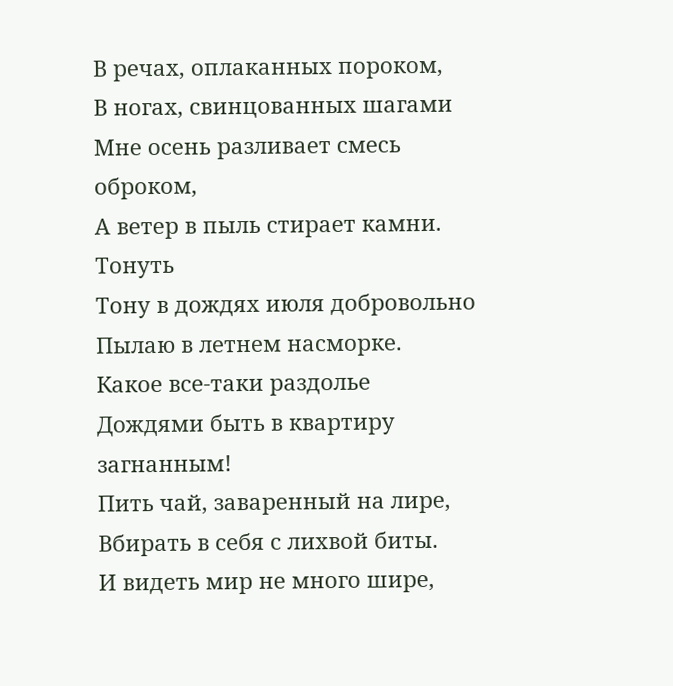В речах, оплаканных пороком,
В ногах, свинцованных шагами
Мне осень разливает смесь оброком,
А ветер в пыль стирает камни.
Тонуть
Тону в дождях июля добровольно
Пылаю в летнем насморке.
Какое все-таки раздолье
Дождями быть в квартиру загнанным!
Пить чай, заваренный на лире,
Вбирать в себя с лихвой биты.
И видеть мир не много шире,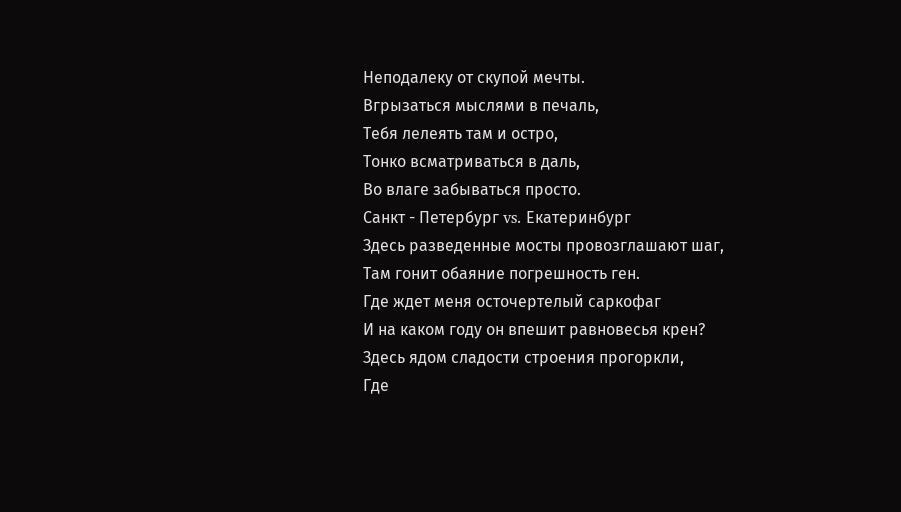Неподалеку от скупой мечты.
Вгрызаться мыслями в печаль,
Тебя лелеять там и остро,
Тонко всматриваться в даль,
Во влаге забываться просто.
Санкт - Петербург vs. Екатеринбург
Здесь разведенные мосты провозглашают шаг,
Там гонит обаяние погрешность ген.
Где ждет меня осточертелый саркофаг
И на каком году он впешит равновесья крен?
Здесь ядом сладости строения прогоркли,
Где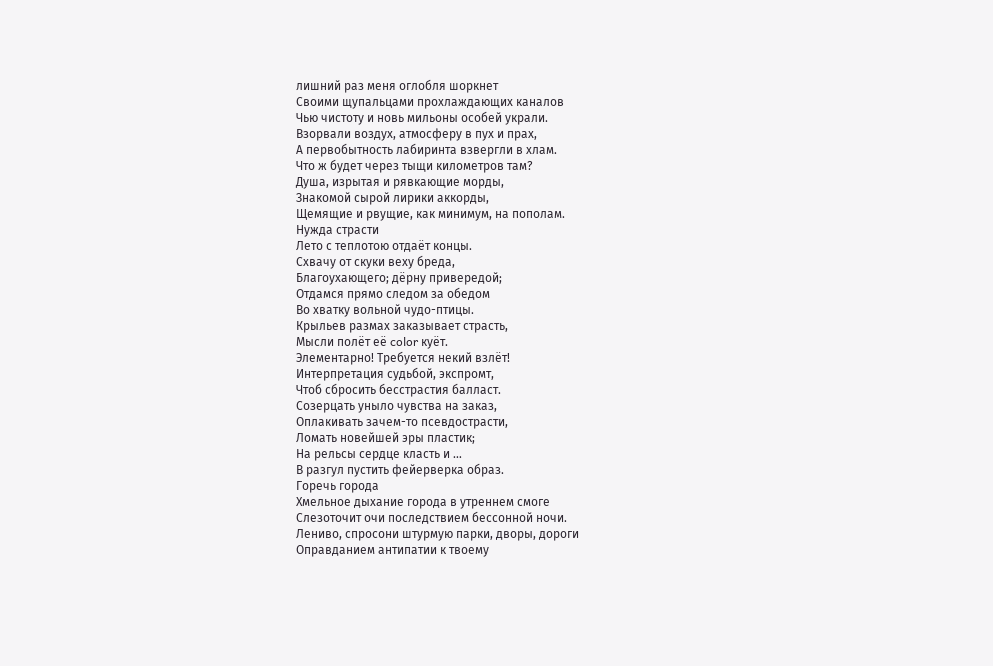лишний раз меня оглобля шоркнет
Своими щупальцами прохлаждающих каналов
Чью чистоту и новь мильоны особей украли.
Взорвали воздух, атмосферу в пух и прах,
А первобытность лабиринта взвергли в хлам.
Что ж будет через тыщи километров там?
Душа, изрытая и рявкающие морды,
Знакомой сырой лирики аккорды,
Щемящие и рвущие, как минимум, на пополам.
Нужда страсти
Лето с теплотою отдаёт концы.
Схвачу от скуки веху бреда,
Благоухающего; дёрну привередой;
Отдамся прямо следом за обедом
Во хватку вольной чудо-птицы.
Крыльев размах заказывает страсть,
Мысли полёт её color куёт.
Элементарно! Требуется некий взлёт!
Интерпретация судьбой, экспромт,
Чтоб сбросить бесстрастия балласт.
Созерцать уныло чувства на заказ,
Оплакивать зачем-то псевдострасти,
Ломать новейшей эры пластик;
На рельсы сердце класть и …
В разгул пустить фейерверка образ.
Горечь города
Хмельное дыхание города в утреннем смоге
Слезоточит очи последствием бессонной ночи.
Лениво, спросони штурмую парки, дворы, дороги
Оправданием антипатии к твоему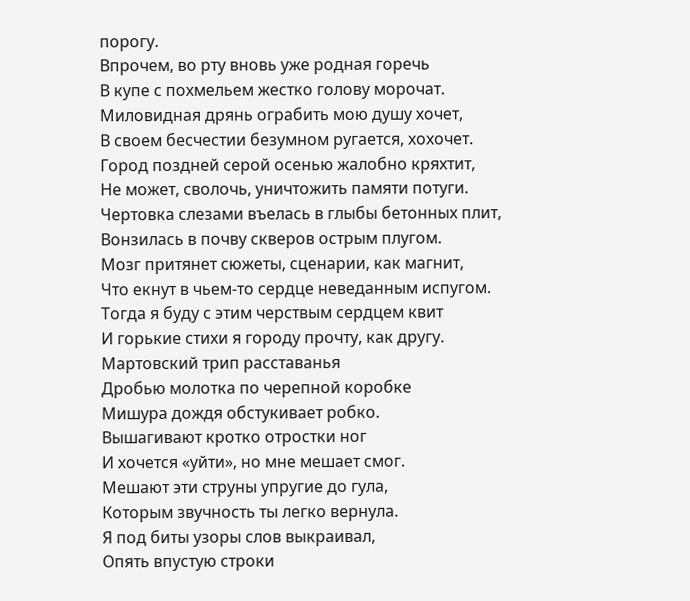порогу.
Впрочем, во рту вновь уже родная горечь
В купе с похмельем жестко голову морочат.
Миловидная дрянь ограбить мою душу хочет,
В своем бесчестии безумном ругается, хохочет.
Город поздней серой осенью жалобно кряхтит,
Не может, сволочь, уничтожить памяти потуги.
Чертовка слезами въелась в глыбы бетонных плит,
Вонзилась в почву скверов острым плугом.
Мозг притянет сюжеты, сценарии, как магнит,
Что екнут в чьем-то сердце неведанным испугом.
Тогда я буду с этим черствым сердцем квит
И горькие стихи я городу прочту, как другу.
Мартовский трип расставанья
Дробью молотка по черепной коробке
Мишура дождя обстукивает робко.
Вышагивают кротко отростки ног
И хочется «уйти», но мне мешает смог.
Мешают эти струны упругие до гула,
Которым звучность ты легко вернула.
Я под биты узоры слов выкраивал,
Опять впустую строки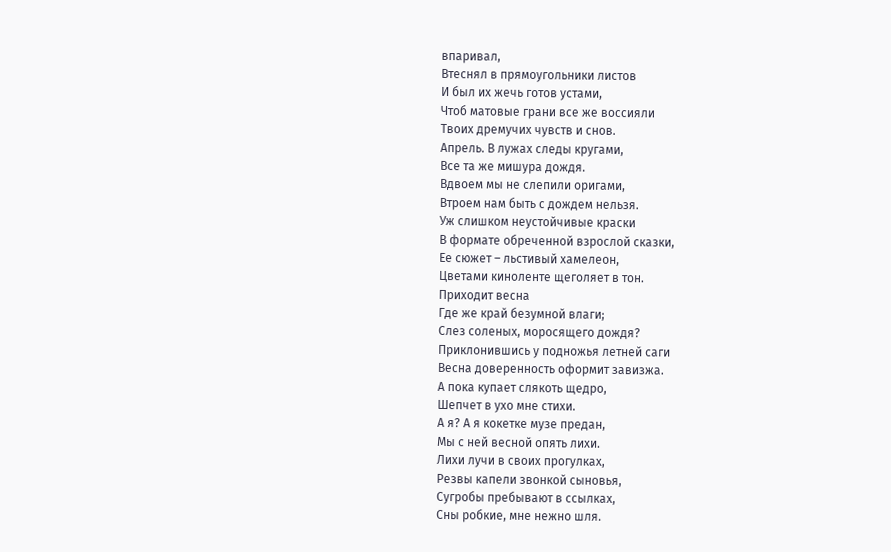впаривал,
Втеснял в прямоугольники листов
И был их жечь готов устами,
Чтоб матовые грани все же воссияли
Твоих дремучих чувств и снов.
Апрель. В лужах следы кругами,
Все та же мишура дождя.
Вдвоем мы не слепили оригами,
Втроем нам быть с дождем нельзя.
Уж слишком неустойчивые краски
В формате обреченной взрослой сказки,
Ее сюжет – льстивый хамелеон,
Цветами киноленте щеголяет в тон.
Приходит весна
Где же край безумной влаги;
Слез соленых, моросящего дождя?
Приклонившись у подножья летней саги
Весна доверенность оформит завизжа.
А пока купает слякоть щедро,
Шепчет в ухо мне стихи.
А я? А я кокетке музе предан,
Мы с ней весной опять лихи.
Лихи лучи в своих прогулках,
Резвы капели звонкой сыновья,
Сугробы пребывают в ссылках,
Сны робкие, мне нежно шля.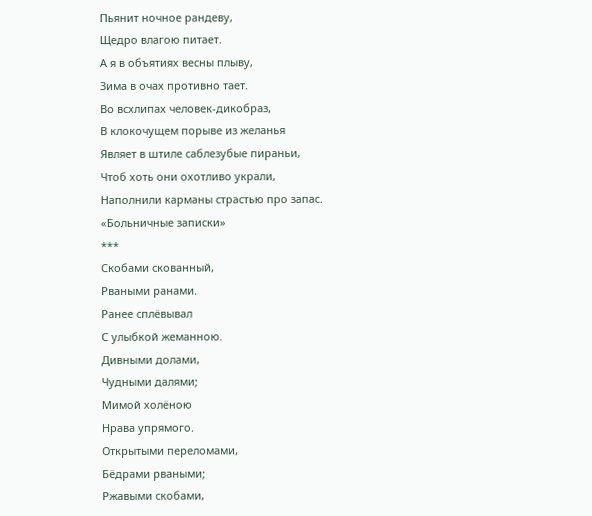Пьянит ночное рандеву,
Щедро влагою питает.
А я в объятиях весны плыву,
Зима в очах противно тает.
Во всхлипах человек-дикобраз,
В клокочущем порыве из желанья
Являет в штиле саблезубые пираньи,
Чтоб хоть они охотливо украли,
Наполнили карманы страстью про запас.
«Больничные записки»
***
Скобами скованный,
Рваными ранами.
Ранее сплёвывал
С улыбкой жеманною.
Дивными долами,
Чудными далями;
Мимой холёною
Нрава упрямого.
Открытыми переломами,
Бёдрами рваными;
Ржавыми скобами,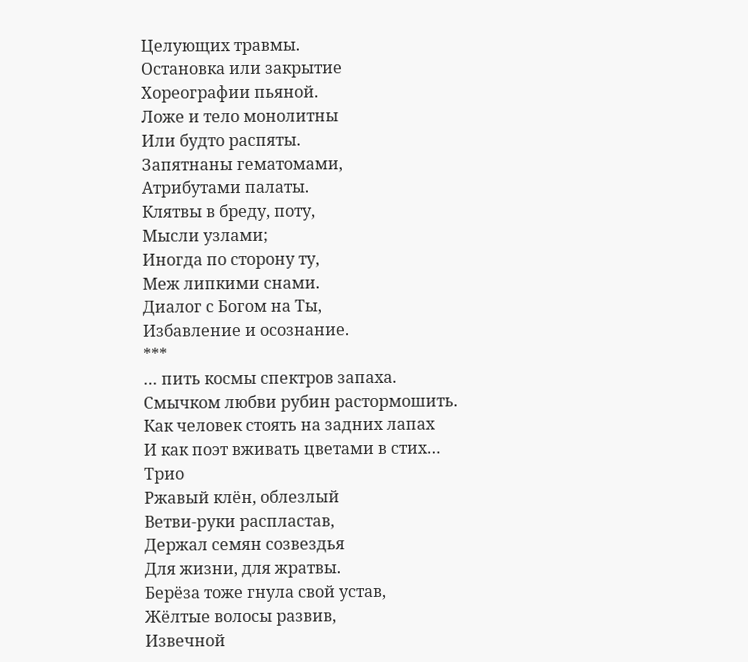Целующих травмы.
Остановка или закрытие
Хореографии пьяной.
Ложе и тело монолитны
Или будто распяты.
Запятнаны гематомами,
Атрибутами палаты.
Клятвы в бреду, поту,
Мысли узлами;
Иногда по сторону ту,
Меж липкими снами.
Диалог с Богом на Ты,
Избавление и осознание.
***
… пить космы спектров запаха.
Смычком любви рубин растормошить.
Как человек стоять на задних лапах
И как поэт вживать цветами в стих…
Трио
Ржавый клён, облезлый
Ветви-руки распластав,
Держал семян созвездья
Для жизни, для жратвы.
Берёза тоже гнула свой устав,
Жёлтые волосы развив,
Извечной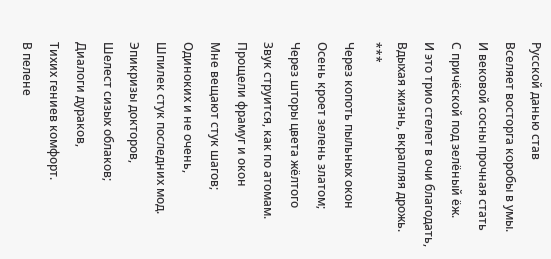Русской данью став
Вселяет восторга коробы в умы.
И вековой сосны прочная стать
С причёской под зелёный ёж.
И это трио стелет в очи благодать,
Вдыхая жизнь, вкрапляя дрожь.
***
Через копоть пыльных окон
Осень кроет зелень златом;
Через шторы цвета жёлтого
Звук струится, как по атомам.
Прощели фрамуг и окон
Мне вещают стук шагов;
Одиноких и не очень,
Шпилек стук последних мод.
Эпикризы докторов,
Шелест сизых облаков;
Диалоги дураков,
Тихих гениев комфорт.
В пелене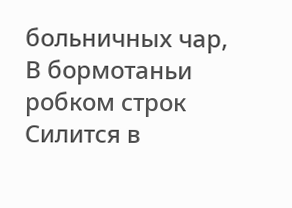больничных чар,
В бормотаньи робком строк
Силится в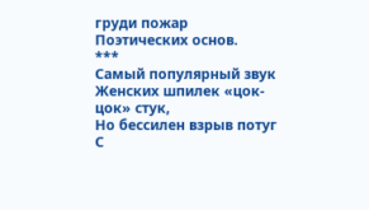груди пожар
Поэтических основ.
***
Самый популярный звук
Женских шпилек «цок-цок» стук,
Но бессилен взрыв потуг
С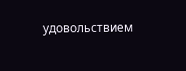удовольствием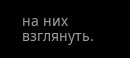на них взглянуть.